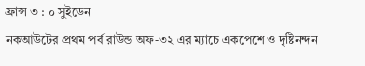ফ্রান্স ৩ : ০ সুইডেন
নকআউটের প্রথম পর্ব রাউন্ড অফ-৩২ এর ম্যাচে একপেশে ও দৃষ্টিনন্দন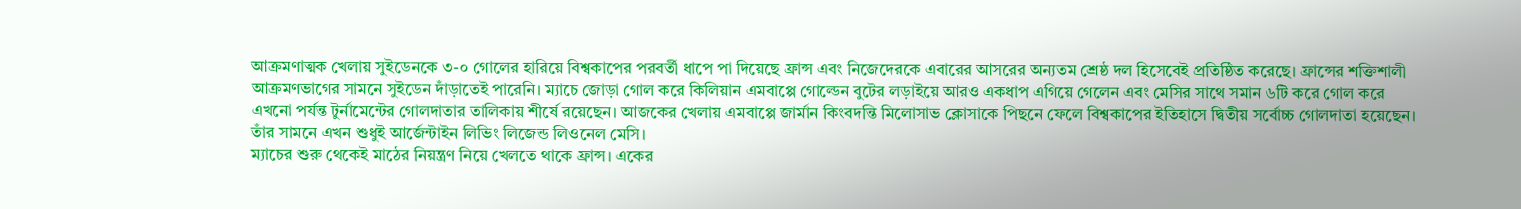আক্রমণাত্মক খেলায় সুইডেনকে ৩-০ গোলের হারিয়ে বিশ্বকাপের পরবর্তী ধাপে পা দিয়েছে ফ্রান্স এবং নিজেদেরকে এবারের আসরের অন্যতম শ্রেষ্ঠ দল হিসেবেই প্রতিষ্ঠিত করেছে। ফ্রান্সের শক্তিশালী আক্রমণভাগের সামনে সুইডেন দাঁড়াতেই পারেনি। ম্যাচে জোড়া গোল করে কিলিয়ান এমবাপ্পে গোল্ডেন বুটের লড়াইয়ে আরও একধাপ এগিয়ে গেলেন এবং মেসির সাথে সমান ৬টি করে গোল করে এখনো পর্যন্ত টুর্নামেন্টের গোলদাতার তালিকায় শীর্ষে রয়েছেন। আজকের খেলায় এমবাপ্পে জার্মান কিংবদন্তি মিলোসাভ ক্লোসাকে পিছনে ফেলে বিশ্বকাপের ইতিহাসে দ্বিতীয় সর্বোচ্চ গোলদাতা হয়েছেন। তাঁর সামনে এখন শুধুই আর্জেন্টাইন লিভিং লিজেন্ড লিওনেল মেসি।
ম্যাচের শুরু থেকেই মাঠের নিয়ন্ত্রণ নিয়ে খেলতে থাকে ফ্রান্স। একের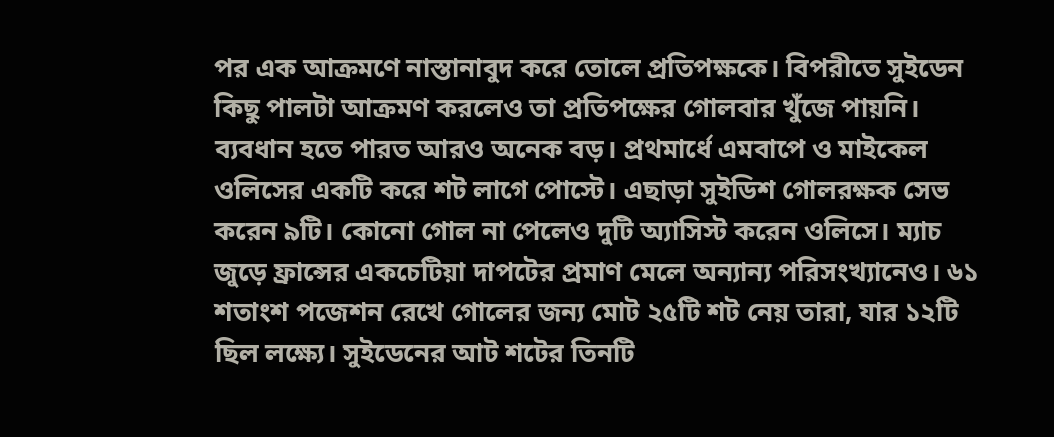পর এক আক্রমণে নাস্তানাবুদ করে তোলে প্রতিপক্ষকে। বিপরীতে সুইডেন কিছু পালটা আক্রমণ করলেও তা প্রতিপক্ষের গোলবার খুঁজে পায়নি। ব্যবধান হতে পারত আরও অনেক বড়। প্রথমার্ধে এমবাপে ও মাইকেল ওলিসের একটি করে শট লাগে পোস্টে। এছাড়া সুইডিশ গোলরক্ষক সেভ করেন ৯টি। কোনো গোল না পেলেও দুটি অ্যাসিস্ট করেন ওলিসে। ম্যাচ জুড়ে ফ্রান্সের একচেটিয়া দাপটের প্রমাণ মেলে অন্যান্য পরিসংখ্যানেও। ৬১ শতাংশ পজেশন রেখে গোলের জন্য মোট ২৫টি শট নেয় তারা, যার ১২টি ছিল লক্ষ্যে। সুইডেনের আট শটের তিনটি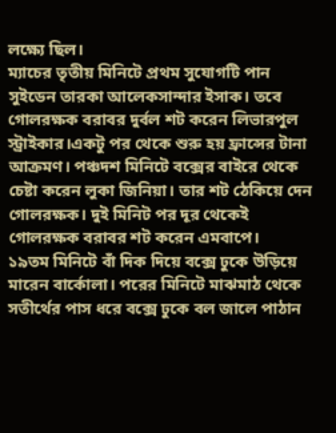লক্ষ্যে ছিল।
ম্যাচের তৃতীয় মিনিটে প্রথম সুযোগটি পান সুইডেন তারকা আলেকসান্দার ইসাক। তবে গোলরক্ষক বরাবর দুর্বল শট করেন লিভারপুল স্ট্রাইকার।একটু পর থেকে শুরু হয় ফ্রান্সের টানা আক্রমণ। পঞ্চদশ মিনিটে বক্সের বাইরে থেকে চেষ্টা করেন লুকা জিনিয়া। তার শট ঠেকিয়ে দেন গোলরক্ষক। দুই মিনিট পর দূর থেকেই গোলরক্ষক বরাবর শট করেন এমবাপে।
১৯তম মিনিটে বাঁ দিক দিয়ে বক্সে ঢুকে উড়িয়ে মারেন বার্কোলা। পরের মিনিটে মাঝমাঠ থেকে সতীর্থের পাস ধরে বক্সে ঢুকে বল জালে পাঠান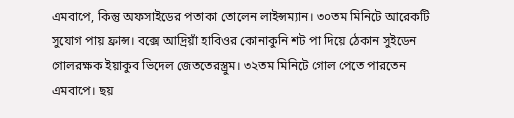এমবাপে, কিন্তু অফসাইডের পতাকা তোলেন লাইন্সম্যান। ৩০তম মিনিটে আরেকটি সুযোগ পায় ফ্রান্স। বক্সে আদ্রিয়াঁ হাবিওর কোনাকুনি শট পা দিয়ে ঠেকান সুইডেন গোলরক্ষক ইয়াকুব ভিদেল জেততেরস্ত্রুম। ৩২তম মিনিটে গোল পেতে পারতেন এমবাপে। ছয়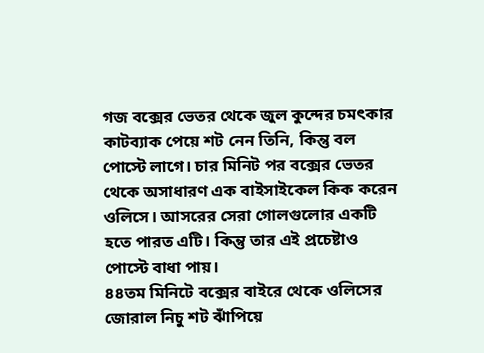গজ বক্সের ভেতর থেকে জুল কুন্দের চমৎকার কাটব্যাক পেয়ে শট নেন তিনি, কিন্তু বল পোস্টে লাগে। চার মিনিট পর বক্সের ভেতর থেকে অসাধারণ এক বাইসাইকেল কিক করেন ওলিসে। আসরের সেরা গোলগুলোর একটি হতে পারত এটি। কিন্তু তার এই প্রচেষ্টাও পোস্টে বাধা পায়।
৪৪তম মিনিটে বক্সের বাইরে থেকে ওলিসের জোরাল নিচু শট ঝাঁপিয়ে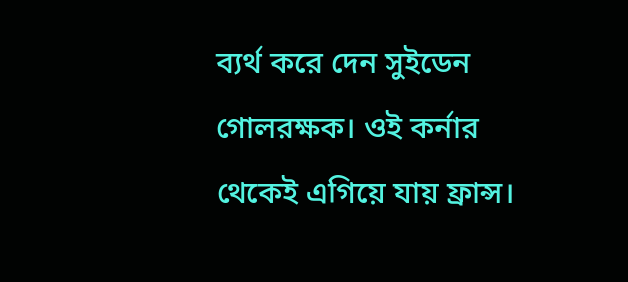ব্যর্থ করে দেন সুইডেন গোলরক্ষক। ওই কর্নার থেকেই এগিয়ে যায় ফ্রান্স।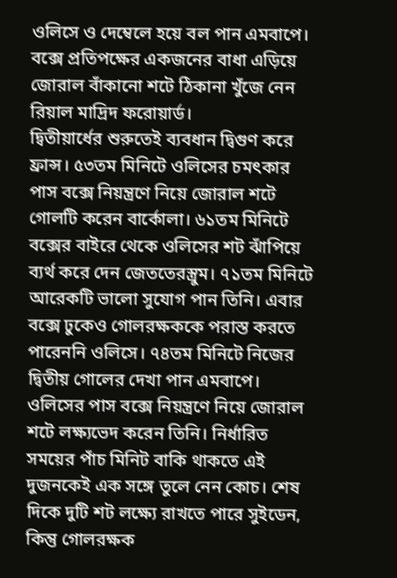ওলিসে ও দেম্বেলে হয়ে বল পান এমবাপে। বক্সে প্রতিপক্ষের একজনের বাধা এড়িয়ে জোরাল বাঁকানো শটে ঠিকানা খুঁজে নেন রিয়াল মাদ্রিদ ফরোয়ার্ড।
দ্বিতীয়ার্ধের শুরুতেই ব্যবধান দ্বিগুণ করে ফ্রান্স। ৫৩তম মিনিটে ওলিসের চমৎকার পাস বক্সে নিয়ন্ত্রণে নিয়ে জোরাল শটে গোলটি করেন বার্কোলা। ৬১তম মিনিটে বক্সের বাইরে থেকে ওলিসের শট ঝাঁপিয়ে ব্যর্থ করে দেন জেততেরস্ত্রুম। ৭১তম মিনিটে আরেকটি ভালো সুযোগ পান তিনি। এবার বক্সে ঢুকেও গোলরক্ষককে পরাস্ত করতে পারেননি ওলিসে। ৭৪তম মিনিটে নিজের দ্বিতীয় গোলের দেখা পান এমবাপে। ওলিসের পাস বক্সে নিয়ন্ত্রণে নিয়ে জোরাল শটে লক্ষ্যভেদ করেন তিনি। নির্ধারিত সময়ের পাঁচ মিনিট বাকি থাকতে এই দুজনকেই এক সঙ্গে তুলে নেন কোচ। শেষ দিকে দুটি শট লক্ষ্যে রাখতে পারে সুইডেন, কিন্তু গোলরক্ষক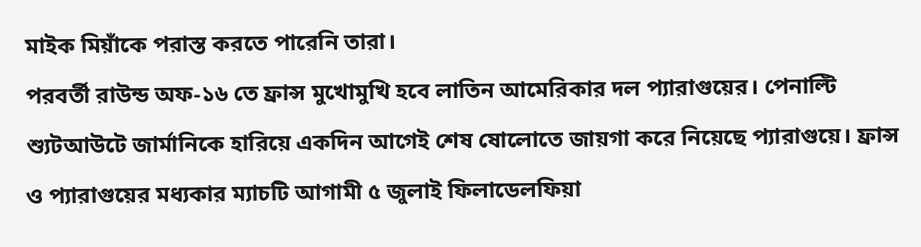মাইক মিয়াঁকে পরাস্ত করতে পারেনি তারা।
পরবর্তী রাউন্ড অফ-১৬ তে ফ্রান্স মুখোমুখি হবে লাতিন আমেরিকার দল প্যারাগুয়ের। পেনাল্টি শ্যুটআউটে জার্মানিকে হারিয়ে একদিন আগেই শেষ ষোলোতে জায়গা করে নিয়েছে প্যারাগুয়ে। ফ্রান্স ও প্যারাগুয়ের মধ্যকার ম্যাচটি আগামী ৫ জুলাই ফিলাডেলফিয়া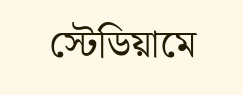স্টেডিয়ামে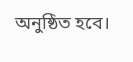অনুষ্ঠিত হবে।